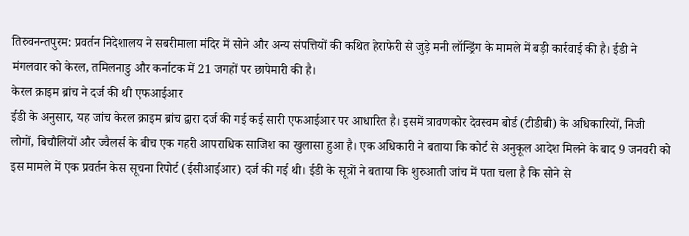तिरुवनन्तपुरम: प्रवर्तन निदेशालय ने सबरीमाला मंदिर में सोने और अन्य संपत्तियों की कथित हेराफेरी से जुड़े मनी लॉन्ड्रिंग के मामले में बड़ी कार्रवाई की है। ईडी ने मंगलवार को केरल, तमिलनाडु और कर्नाटक में 21 जगहों पर छापेमारी की है।
केरल क्राइम ब्रांच ने दर्ज की थी एफआईआर
ईडी के अनुसार, यह जांच केरल क्राइम ब्रांच द्वारा दर्ज की गई कई सारी एफआईआर पर आधारित है। इसमें त्रावणकोर देवस्वम बोर्ड (टीडीबी) के अधिकारियों, निजी लोगों, बिचौलियों और ज्वैलर्स के बीच एक गहरी आपराधिक साजिश का खुलासा हुआ है। एक अधिकारी ने बताया कि कोर्ट से अनुकूल आदेश मिलने के बाद 9 जनवरी को इस मामले में एक प्रवर्तन केस सूचना रिपोर्ट (ईसीआईआर) दर्ज की गई थी। ईडी के सूत्रों ने बताया कि शुरुआती जांच में पता चला है कि सोने से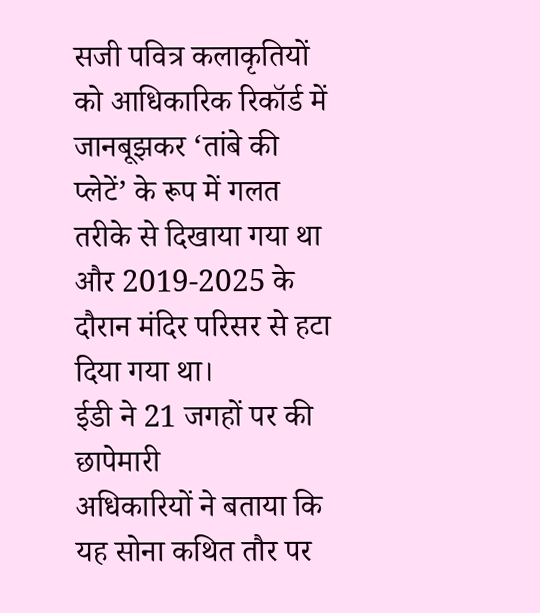सजी पवित्र कलाकृतियों को आधिकारिक रिकॉर्ड में जानबूझकर ‘तांबे की प्लेटें’ के रूप में गलत तरीके से दिखाया गया था और 2019-2025 के दौरान मंदिर परिसर से हटा दिया गया था।
ईडी ने 21 जगहों पर की छापेमारी
अधिकारियों ने बताया कि यह सोना कथित तौर पर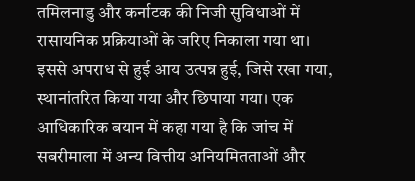तमिलनाडु और कर्नाटक की निजी सुविधाओं में रासायनिक प्रक्रियाओं के जरिए निकाला गया था। इससे अपराध से हुई आय उत्पन्न हुई, जिसे रखा गया, स्थानांतरित किया गया और छिपाया गया। एक आधिकारिक बयान में कहा गया है कि जांच में सबरीमाला में अन्य वित्तीय अनियमितताओं और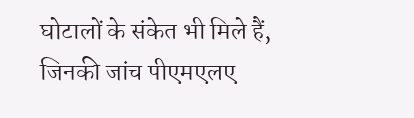घोटालों के संकेत भी मिले हैं, जिनकी जांच पीएमएलए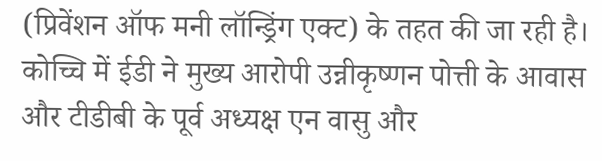(प्रिवेंशन ऑफ मनी लॉन्ड्रिंग एक्ट) के तहत की जा रही है। कोच्चि में ईडी ने मुख्य आरोपी उन्नीकृष्णन पोत्ती के आवास और टीडीबी के पूर्व अध्यक्ष एन वासु और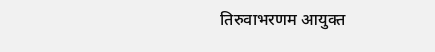तिरुवाभरणम आयुक्त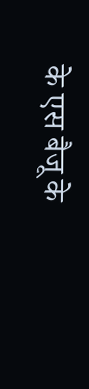के एस बैजू के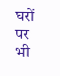घरों पर भी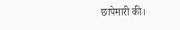छापेमारी की।